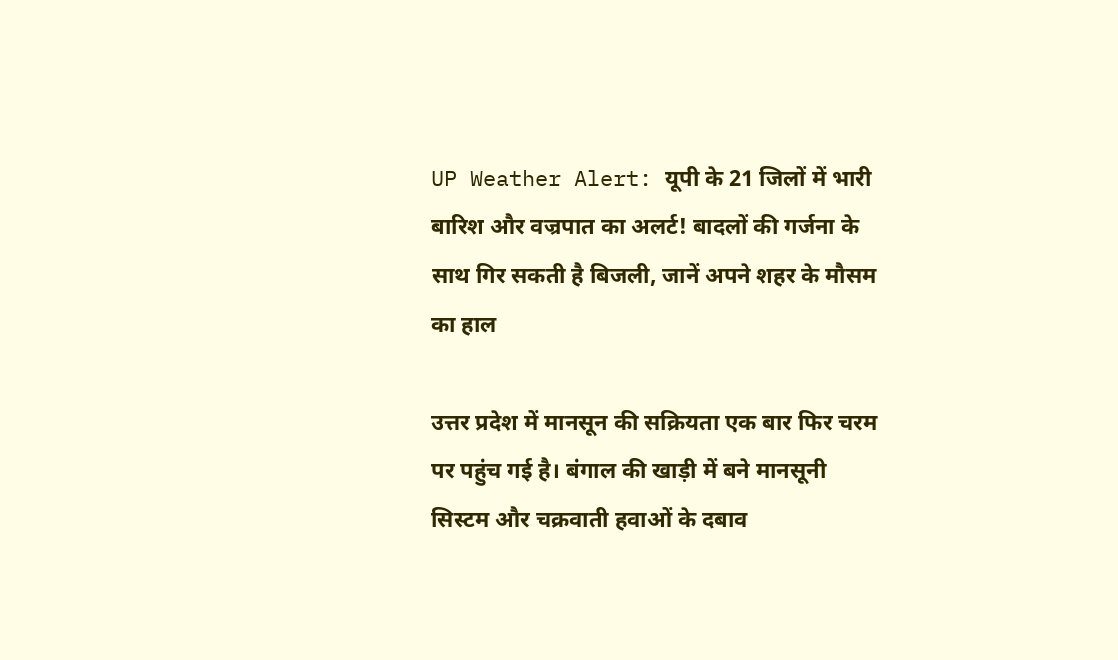UP Weather Alert: यूपी के 21 जिलों में भारी बारिश और वज्रपात का अलर्ट! बादलों की गर्जना के साथ गिर सकती है बिजली, जानें अपने शहर के मौसम का हाल

उत्तर प्रदेश में मानसून की सक्रियता एक बार फिर चरम पर पहुंच गई है। बंगाल की खाड़ी में बने मानसूनी सिस्टम और चक्रवाती हवाओं के दबाव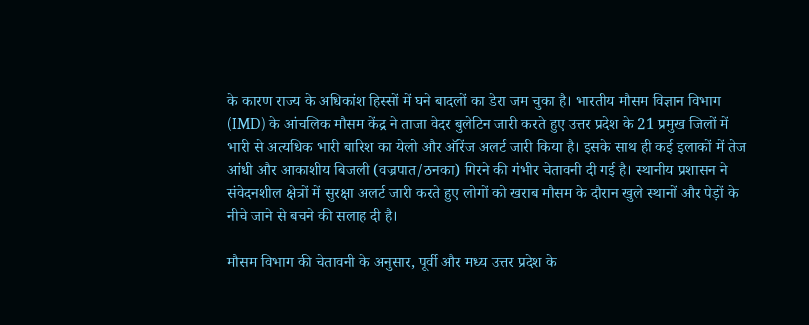के कारण राज्य के अधिकांश हिस्सों में घने बादलों का डेरा जम चुका है। भारतीय मौसम विज्ञान विभाग (IMD) के आंचलिक मौसम केंद्र ने ताजा वेदर बुलेटिन जारी करते हुए उत्तर प्रदेश के 21 प्रमुख जिलों में भारी से अत्यधिक भारी बारिश का येलो और ऑरेंज अलर्ट जारी किया है। इसके साथ ही कई इलाकों में तेज आंधी और आकाशीय बिजली (वज्रपात/ठनका) गिरने की गंभीर चेतावनी दी गई है। स्थानीय प्रशासन ने संवेदनशील क्षेत्रों में सुरक्षा अलर्ट जारी करते हुए लोगों को खराब मौसम के दौरान खुले स्थानों और पेड़ों के नीचे जाने से बचने की सलाह दी है।

मौसम विभाग की चेतावनी के अनुसार, पूर्वी और मध्य उत्तर प्रदेश के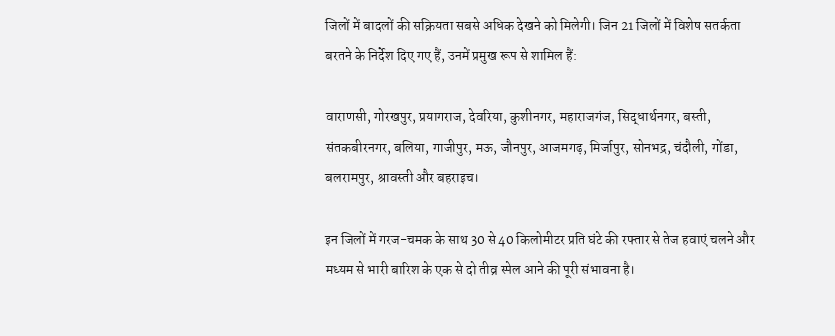जिलों में बादलों की सक्रियता सबसे अधिक देखने को मिलेगी। जिन 21 जिलों में विशेष सतर्कता बरतने के निर्देश दिए गए हैं, उनमें प्रमुख रूप से शामिल हैं:

वाराणसी, गोरखपुर, प्रयागराज, देवरिया, कुशीनगर, महाराजगंज, सिद्धार्थनगर, बस्ती, संतकबीरनगर, बलिया, गाजीपुर, मऊ, जौनपुर, आजमगढ़, मिर्जापुर, सोनभद्र, चंदौली, गोंडा, बलरामपुर, श्रावस्ती और बहराइच।

इन जिलों में गरज-चमक के साथ 30 से 40 किलोमीटर प्रति घंटे की रफ्तार से तेज हवाएं चलने और मध्यम से भारी बारिश के एक से दो तीव्र स्पेल आने की पूरी संभावना है।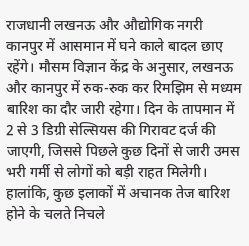राजधानी लखनऊ और औद्योगिक नगरी कानपुर में आसमान में घने काले बादल छाए रहेंगे। मौसम विज्ञान केंद्र के अनुसार, लखनऊ और कानपुर में रुक-रुक कर रिमझिम से मध्यम बारिश का दौर जारी रहेगा। दिन के तापमान में 2 से 3 डिग्री सेल्सियस की गिरावट दर्ज की जाएगी, जिससे पिछले कुछ दिनों से जारी उमस भरी गर्मी से लोगों को बड़ी राहत मिलेगी। हालांकि, कुछ इलाकों में अचानक तेज बारिश होने के चलते निचले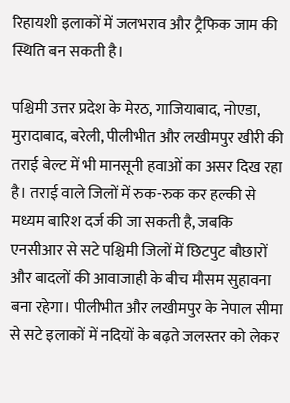रिहायशी इलाकों में जलभराव और ट्रैफिक जाम की स्थिति बन सकती है।

पश्चिमी उत्तर प्रदेश के मेरठ, गाजियाबाद, नोएडा, मुरादाबाद, बरेली, पीलीभीत और लखीमपुर खीरी की तराई बेल्ट में भी मानसूनी हवाओं का असर दिख रहा है। तराई वाले जिलों में रुक-रुक कर हल्की से मध्यम बारिश दर्ज की जा सकती है, जबकि एनसीआर से सटे पश्चिमी जिलों में छिटपुट बौछारों और बादलों की आवाजाही के बीच मौसम सुहावना बना रहेगा। पीलीभीत और लखीमपुर के नेपाल सीमा से सटे इलाकों में नदियों के बढ़ते जलस्तर को लेकर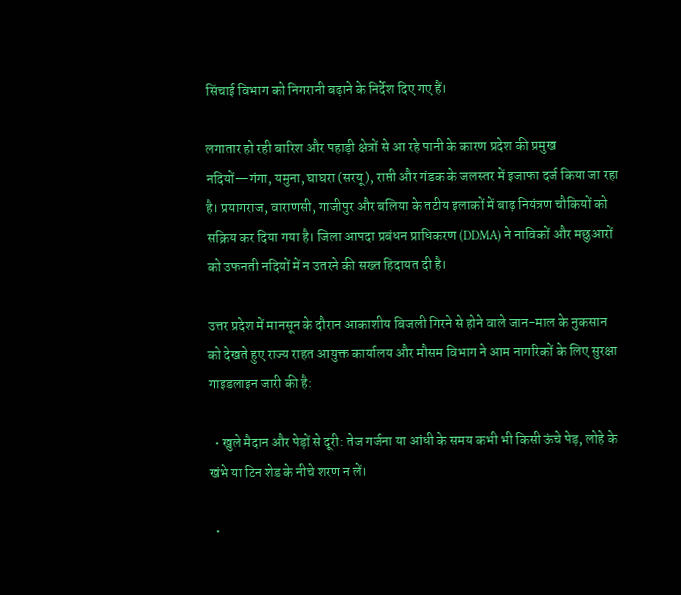सिंचाई विभाग को निगरानी बढ़ाने के निर्देश दिए गए हैं।

लगातार हो रही बारिश और पहाड़ी क्षेत्रों से आ रहे पानी के कारण प्रदेश की प्रमुख नदियों—गंगा, यमुना, घाघरा (सरयू), राप्ती और गंडक के जलस्तर में इजाफा दर्ज किया जा रहा है। प्रयागराज, वाराणसी, गाजीपुर और बलिया के तटीय इलाकों में बाढ़ नियंत्रण चौकियों को सक्रिय कर दिया गया है। जिला आपदा प्रबंधन प्राधिकरण (DDMA) ने नाविकों और मछुआरों को उफनती नदियों में न उतरने की सख्त हिदायत दी है।

उत्तर प्रदेश में मानसून के दौरान आकाशीय बिजली गिरने से होने वाले जान-माल के नुकसान को देखते हुए राज्य राहत आयुक्त कार्यालय और मौसम विभाग ने आम नागरिकों के लिए सुरक्षा गाइडलाइन जारी की है:

  • खुले मैदान और पेड़ों से दूरी: तेज गर्जना या आंधी के समय कभी भी किसी ऊंचे पेड़, लोहे के खंभे या टिन शेड के नीचे शरण न लें।

  •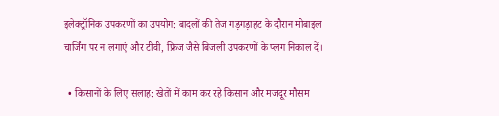इलेक्ट्रॉनिक उपकरणों का उपयोग: बादलों की तेज गड़गड़ाहट के दौरान मोबाइल चार्जिंग पर न लगाएं और टीवी, फ्रिज जैसे बिजली उपकरणों के प्लग निकाल दें।

  • किसानों के लिए सलाह: खेतों में काम कर रहे किसान और मजदूर मौसम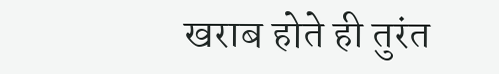खराब होते ही तुरंत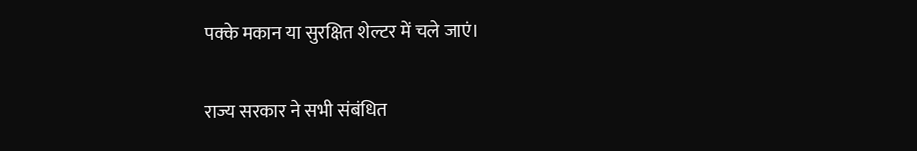पक्के मकान या सुरक्षित शेल्टर में चले जाएं।

राज्य सरकार ने सभी संबंधित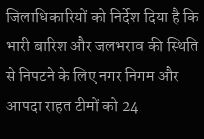जिलाधिकारियों को निर्देश दिया है कि भारी बारिश और जलभराव की स्थिति से निपटने के लिए नगर निगम और आपदा राहत टीमों को 24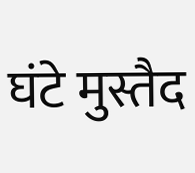घंटे मुस्तैद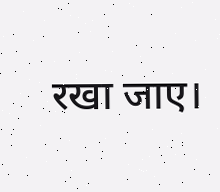रखा जाए।